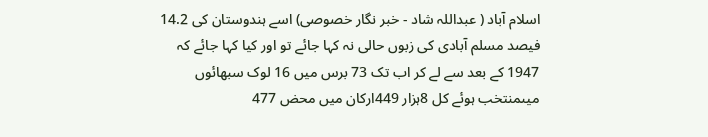اسلام آباد ( عبداللہ شاد - خبر نگار خصوصی) اسے ہندوستان کی 14.2 فیصد مسلم آبادی کی زبوں حالی نہ کہا جائے تو اور کیا کہا جائے کہ 1947 کے بعد سے لے کر اب تک 73 برس میں 16 لوک سبھائوں میںمنتخب ہوئے کل 8ہزار 449ارکان میں محض 477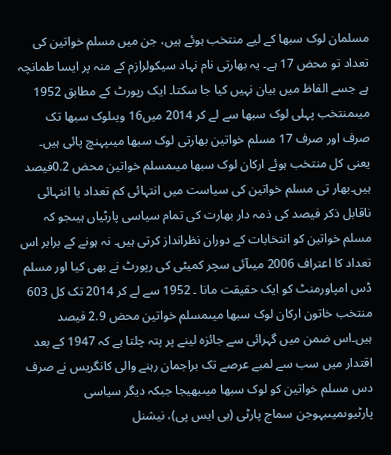مسلمان لوک سبھا کے لیے منتخب ہوئے ہیں، جن میں مسلم خواتین کی تعداد تو محض 17 ہے۔ یہ بھارتی نام نہاد سیکولرازم کے منہ پر ایسا طمانچہ ہے جسے الفاظ میں بیان نہیں کیا جا سکتا۔ ایک رپورٹ کے مطابق 1952 میںمنتخب پہلی لوک سبھا سے لے کر 2014 میں16 ویںلوک سبھا تک صرف اور صرف 17 مسلم خواتین بھارتی لوک سبھا میںپہنچ پائی ہیں۔ یعنی کل منتخب ہوئے ارکان لوک سبھا میںمسلم خواتین محض 0.2فیصد ہیں۔بھار تی مسلم خواتین کی سیاست میں انتہائی کم تعداد یا انتہائی ناقابل ذکر فیصد کی ذمہ دار بھارت کی تمام سیاسی پارٹیاں ہیںجو کہ مسلم خواتین کو انتخابات کے دوران نظرانداز کرتی ہیں۔ نہ ہونے کے برابر اس تعداد کا اعتراف 2006 میںآئی سچر کمیٹی کی رپورٹ نے بھی کیا اور مسلم ڈس امپاورمنٹ کو ایک حقیقت مانا ۔ 1952 سے لے کر 2014 تک کل 603 منتخب خاتون ارکان لوک سبھا میںمسلم خواتین محض 2.9 فیصد ہیں۔اس ضمن میں گہرائی سے جائزہ لینے پر پتہ چلتا ہے کہ 1947 کے بعد اقتدار میں سب سے لمبے عرصے تک براجمان رہنے والی کانگریس نے صرف دس مسلم خواتین کو لوک سبھا میںبھیجا جبکہ دیگر سیاسی پارٹیوںمیںبہوجن سماج پارٹی (بی ایس پی)، نیشنل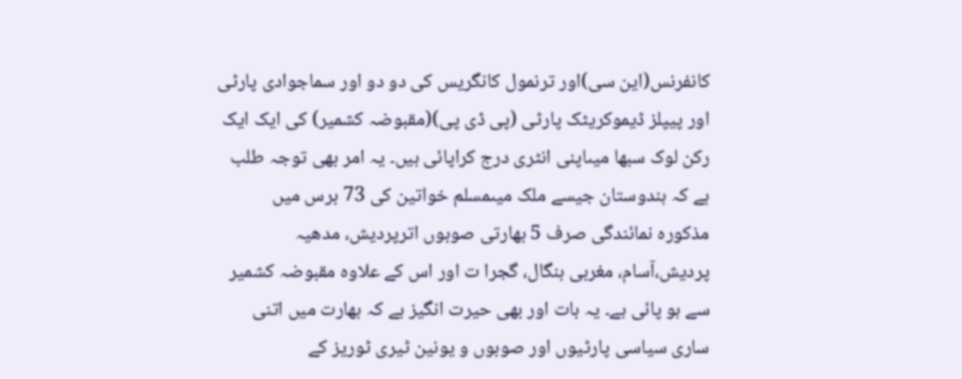کانفرنس(این سی)اور ترنمول کانگریس کی دو دو اور سماجوادی پارٹی اور پیپلز ڈیموکریٹک پارٹی (پی ڈی پی)(مقبوضہ کشمیر) کی ایک ایک رکن لوک سبھا میںاپنی انٹری درج کراپائی ہیں۔ یہ امر بھی توجہ طلب ہے کہ ہندوستان جیسے ملک میںمسلم خواتین کی 73 برس میں مذکورہ نمائندگی صرف 5 بھارتی صوبوں اترپردیش، مدھیہ پردیش،آسام، مغربی بنگال، گجرا ت اور اس کے علاوہ مقبوضہ کشمیر سے ہو پائی ہے۔ یہ بات اور بھی حیرت انگیز ہے کہ بھارت میں اتنی ساری سیاسی پارٹیوں اور صوبوں و یونین ٹیری ٹوریز کے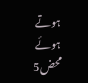ہوتے ہوئے محض5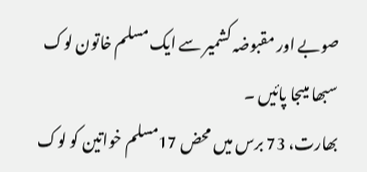صوبے اور مقبوضہ کشمیر سے ایک مسلم خاتون لوک سبھا میںجا پائیں ۔
بھارت، 73 برس میں محض 17مسلم خواتین کو لوک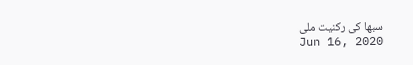سبھا کی رکنیت ملی
Jun 16, 2020